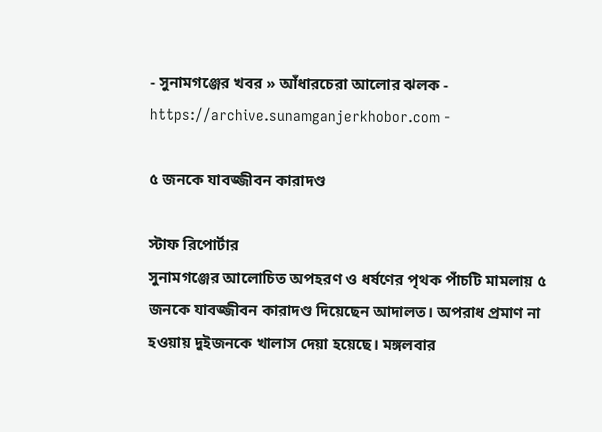- সুনামগঞ্জের খবর » আঁধারচেরা আলোর ঝলক - https://archive.sunamganjerkhobor.com -

৫ জনকে যাবজ্জীবন কারাদণ্ড

স্টাফ রিপোর্টার
সুনামগঞ্জের আলোচিত অপহরণ ও ধর্ষণের পৃথক পাঁচটি মামলায় ৫ জনকে যাবজ্জীবন কারাদণ্ড দিয়েছেন আদালত। অপরাধ প্রমাণ না হওয়ায় দুইজনকে খালাস দেয়া হয়েছে। মঙ্গলবার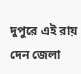দুপুরে এই রায় দেন জেলা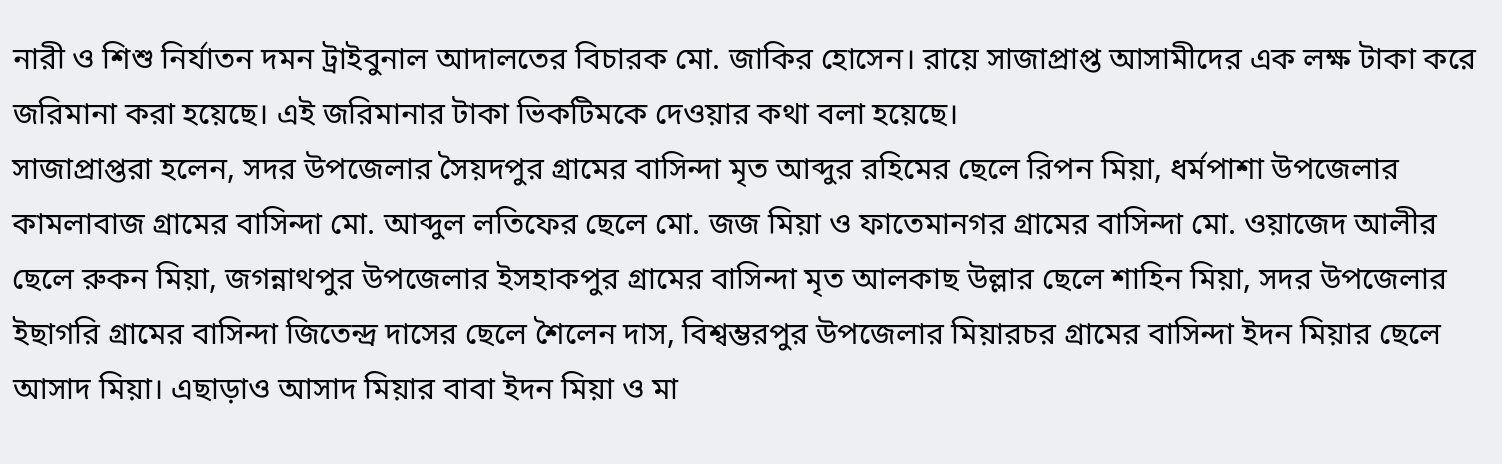নারী ও শিশু নির্যাতন দমন ট্রাইবুনাল আদালতের বিচারক মো. জাকির হোসেন। রায়ে সাজাপ্রাপ্ত আসামীদের এক লক্ষ টাকা করে জরিমানা করা হয়েছে। এই জরিমানার টাকা ভিকটিমকে দেওয়ার কথা বলা হয়েছে।
সাজাপ্রাপ্তরা হলেন, সদর উপজেলার সৈয়দপুর গ্রামের বাসিন্দা মৃত আব্দুর রহিমের ছেলে রিপন মিয়া, ধর্মপাশা উপজেলার কামলাবাজ গ্রামের বাসিন্দা মো. আব্দুল লতিফের ছেলে মো. জজ মিয়া ও ফাতেমানগর গ্রামের বাসিন্দা মো. ওয়াজেদ আলীর ছেলে রুকন মিয়া, জগন্নাথপুর উপজেলার ইসহাকপুর গ্রামের বাসিন্দা মৃত আলকাছ উল্লার ছেলে শাহিন মিয়া, সদর উপজেলার ইছাগরি গ্রামের বাসিন্দা জিতেন্দ্র দাসের ছেলে শৈলেন দাস, বিশ্বম্ভরপুর উপজেলার মিয়ারচর গ্রামের বাসিন্দা ইদন মিয়ার ছেলে আসাদ মিয়া। এছাড়াও আসাদ মিয়ার বাবা ইদন মিয়া ও মা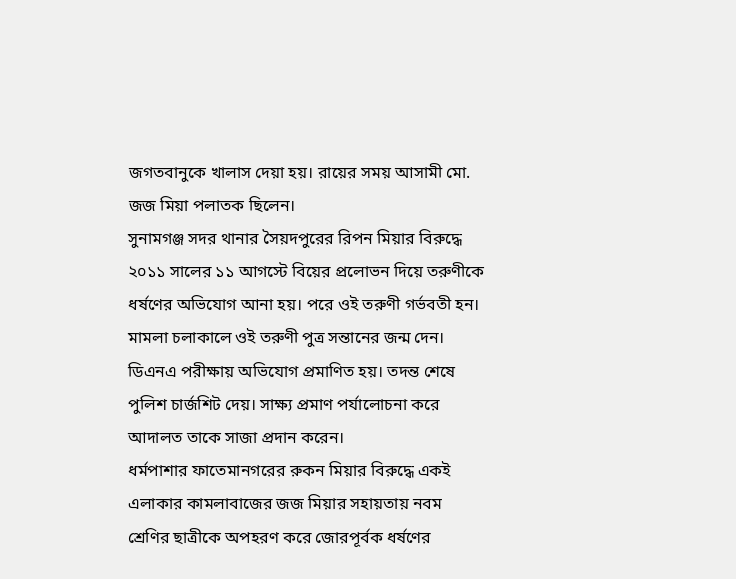জগতবানুকে খালাস দেয়া হয়। রায়ের সময় আসামী মো. জজ মিয়া পলাতক ছিলেন।
সুনামগঞ্জ সদর থানার সৈয়দপুরের রিপন মিয়ার বিরুদ্ধে ২০১১ সালের ১১ আগস্টে বিয়ের প্রলোভন দিয়ে তরুণীকে ধর্ষণের অভিযোগ আনা হয়। পরে ওই তরুণী গর্ভবতী হন। মামলা চলাকালে ওই তরুণী পুত্র সন্তানের জন্ম দেন। ডিএনএ পরীক্ষায় অভিযোগ প্রমাণিত হয়। তদন্ত শেষে পুলিশ চার্জশিট দেয়। সাক্ষ্য প্রমাণ পর্যালোচনা করে আদালত তাকে সাজা প্রদান করেন।
ধর্মপাশার ফাতেমানগরের রুকন মিয়ার বিরুদ্ধে একই এলাকার কামলাবাজের জজ মিয়ার সহায়তায় নবম শ্রেণির ছাত্রীকে অপহরণ করে জোরপূর্বক ধর্ষণের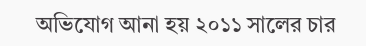অভিযোগ আনা হয় ২০১১ সালের চার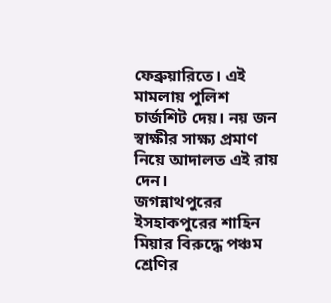ফেব্রুয়ারিতে। এই মামলায় পুলিশ চার্জশিট দেয়। নয় জন স্বাক্ষীর সাক্ষ্য প্রমাণ নিয়ে আদালত এই রায় দেন।
জগন্নাথপুরের ইসহাকপুরের শাহিন মিয়ার বিরুদ্ধে পঞ্চম শ্রেণির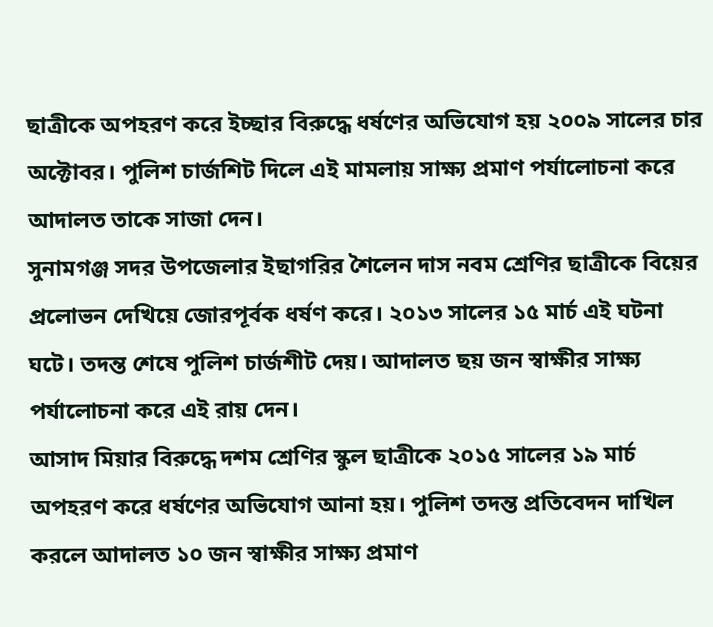ছাত্রীকে অপহরণ করে ইচ্ছার বিরুদ্ধে ধর্ষণের অভিযোগ হয় ২০০৯ সালের চার অক্টোবর। পুলিশ চার্জশিট দিলে এই মামলায় সাক্ষ্য প্রমাণ পর্যালোচনা করে আদালত তাকে সাজা দেন।
সুনামগঞ্জ সদর উপজেলার ইছাগরির শৈলেন দাস নবম শ্রেণির ছাত্রীকে বিয়ের প্রলোভন দেখিয়ে জোরপূর্বক ধর্ষণ করে। ২০১৩ সালের ১৫ মার্চ এই ঘটনা ঘটে। তদন্ত শেষে পুলিশ চার্জশীট দেয়। আদালত ছয় জন স্বাক্ষীর সাক্ষ্য পর্যালোচনা করে এই রায় দেন।
আসাদ মিয়ার বিরুদ্ধে দশম শ্রেণির স্কুল ছাত্রীকে ২০১৫ সালের ১৯ মার্চ অপহরণ করে ধর্ষণের অভিযোগ আনা হয়। পুলিশ তদন্ত প্রতিবেদন দাখিল করলে আদালত ১০ জন স্বাক্ষীর সাক্ষ্য প্রমাণ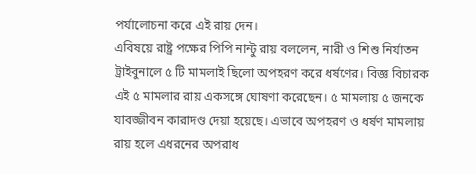পর্যালোচনা করে এই রায় দেন।
এবিষয়ে রাষ্ট্র পক্ষের পিপি নান্টু রায় বললেন, নারী ও শিশু নির্যাতন ট্রাইবুনালে ৫ টি মামলাই ছিলো অপহরণ করে ধর্ষণের। বিজ্ঞ বিচারক এই ৫ মামলার রায় একসঙ্গে ঘোষণা করেছেন। ৫ মামলায় ৫ জনকে যাবজ্জীবন কারাদণ্ড দেয়া হয়েছে। এভাবে অপহরণ ও ধর্ষণ মামলায় রায় হলে এধরনের অপরাধ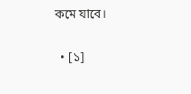কমে যাবে।

  • [১]